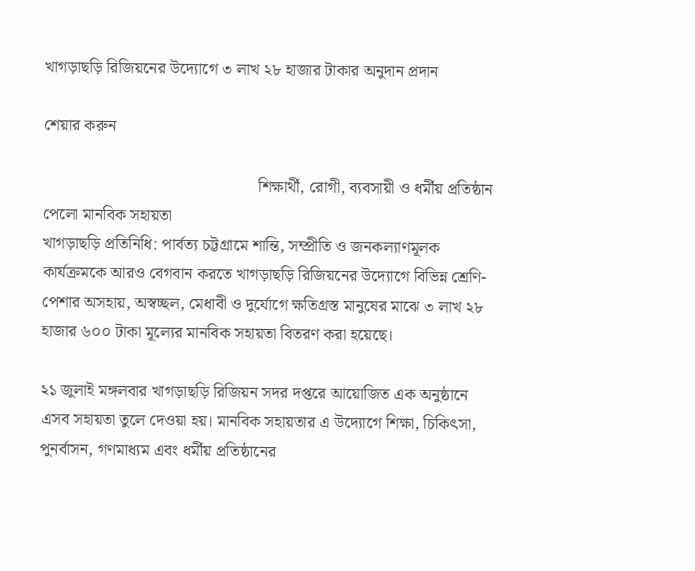খাগড়াছড়ি রিজিয়নের উদ্যোগে ৩ লাখ ২৮ হাজার টাকার অনুদান প্রদান

শেয়ার করুন

                                                    শিক্ষার্থী, রোগী, ব্যবসায়ী ও ধর্মীয় প্রতিষ্ঠান পেলো মানবিক সহায়তা
খাগড়াছড়ি প্রতিনিধি: পার্বত্য চট্টগ্রামে শান্তি, সম্প্রীতি ও জনকল্যাণমূলক কার্যক্রমকে আরও বেগবান করতে খাগড়াছড়ি রিজিয়নের উদ্যোগে বিভিন্ন শ্রেণি-পেশার অসহায়, অস্বচ্ছল, মেধাবী ও দুর্যোগে ক্ষতিগ্রস্ত মানুষের মাঝে ৩ লাখ ২৮ হাজার ৬০০ টাকা মূল্যের মানবিক সহায়তা বিতরণ করা হয়েছে।

২১ জুলাই মঙ্গলবার খাগড়াছড়ি রিজিয়ন সদর দপ্তরে আয়োজিত এক অনুষ্ঠানে এসব সহায়তা তুলে দেওয়া হয়। মানবিক সহায়তার এ উদ্যোগে শিক্ষা, চিকিৎসা, পুনর্বাসন, গণমাধ্যম এবং ধর্মীয় প্রতিষ্ঠানের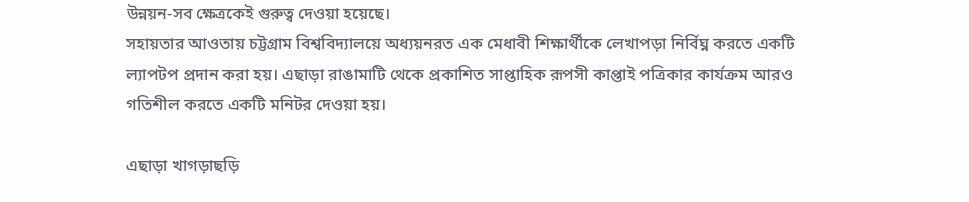উন্নয়ন-সব ক্ষেত্রকেই গুরুত্ব দেওয়া হয়েছে।
সহায়তার আওতায় চট্টগ্রাম বিশ্ববিদ্যালয়ে অধ্যয়নরত এক মেধাবী শিক্ষার্থীকে লেখাপড়া নির্বিঘ্ন করতে একটি ল্যাপটপ প্রদান করা হয়। এছাড়া রাঙামাটি থেকে প্রকাশিত সাপ্তাহিক রূপসী কাপ্তাই পত্রিকার কার্যক্রম আরও গতিশীল করতে একটি মনিটর দেওয়া হয়।

এছাড়া খাগড়াছড়ি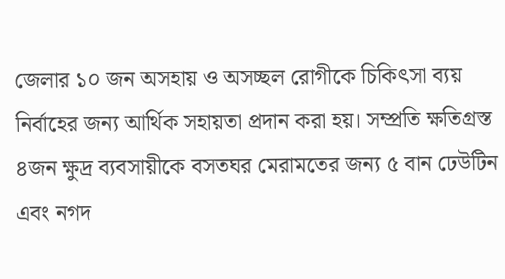জেলার ১০ জন অসহায় ও অসচ্ছল রোগীকে চিকিৎসা ব্যয় নির্বাহের জন্য আর্থিক সহায়তা প্রদান করা হয়। সম্প্রতি ক্ষতিগ্রস্ত ৪জন ক্ষুদ্র ব্যবসায়ীকে বসতঘর মেরামতের জন্য ৫ বান ঢেউটিন এবং নগদ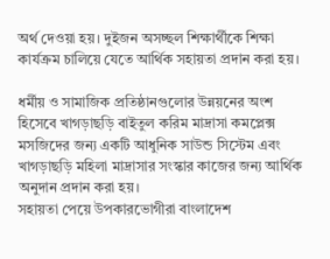অর্থ দেওয়া হয়। দুইজন অসচ্ছল শিক্ষার্থীকে শিক্ষা কার্যক্রম চালিয়ে যেতে আর্থিক সহায়তা প্রদান করা হয়।

ধর্মীয় ও সামাজিক প্রতিষ্ঠানগুলোর উন্নয়নের অংশ হিসেবে খাগড়াছড়ি বাইতুল করিম মাদ্রাসা কমপ্লেক্স মসজিদের জন্য একটি আধুনিক সাউন্ড সিস্টেম এবং খাগড়াছড়ি মহিলা মাদ্রাসার সংস্কার কাজের জন্য আর্থিক অনুদান প্রদান করা হয়।
সহায়তা পেয়ে উপকারভোগীরা বাংলাদেশ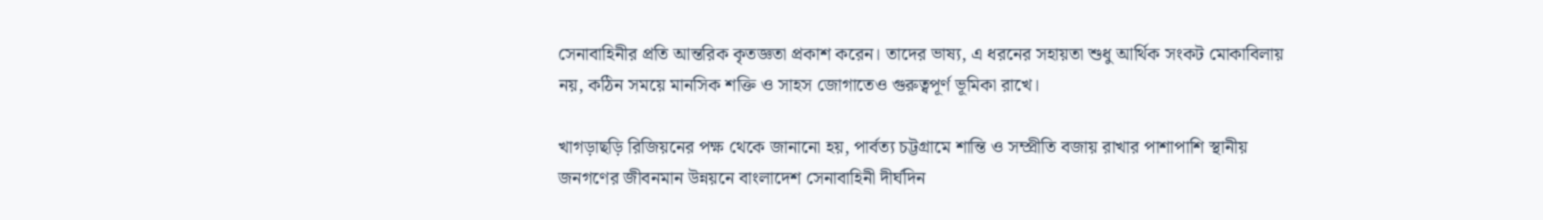সেনাবাহিনীর প্রতি আন্তরিক কৃতজ্ঞতা প্রকাশ করেন। তাদের ভাষ্য, এ ধরনের সহায়তা শুধু আর্থিক সংকট মোকাবিলায় নয়, কঠিন সময়ে মানসিক শক্তি ও সাহস জোগাতেও গুরুত্বপূর্ণ ভূমিকা রাখে।

খাগড়াছড়ি রিজিয়নের পক্ষ থেকে জানানো হয়, পার্বত্য চট্টগ্রামে শান্তি ও সম্প্রীতি বজায় রাখার পাশাপাশি স্থানীয় জনগণের জীবনমান উন্নয়নে বাংলাদেশ সেনাবাহিনী দীর্ঘদিন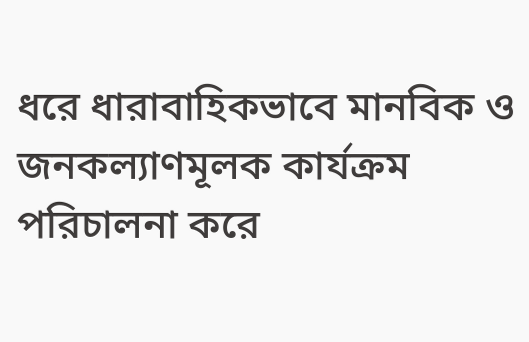ধরে ধারাবাহিকভাবে মানবিক ও জনকল্যাণমূলক কার্যক্রম পরিচালনা করে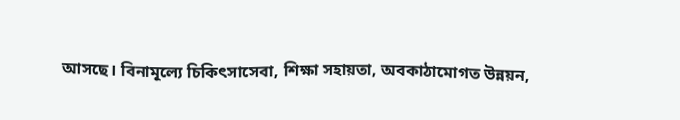আসছে। বিনামূল্যে চিকিৎসাসেবা, শিক্ষা সহায়তা, অবকাঠামোগত উন্নয়ন,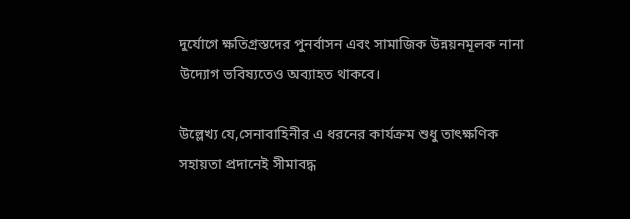দুর্যোগে ক্ষতিগ্রস্তদের পুনর্বাসন এবং সামাজিক উন্নয়নমূলক নানা উদ্যোগ ভবিষ্যতেও অব্যাহত থাকবে।

উল্লেখ্য যে,সেনাবাহিনীর এ ধরনের কার্যক্রম শুধু তাৎক্ষণিক সহায়তা প্রদানেই সীমাবদ্ধ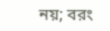নয়; বরং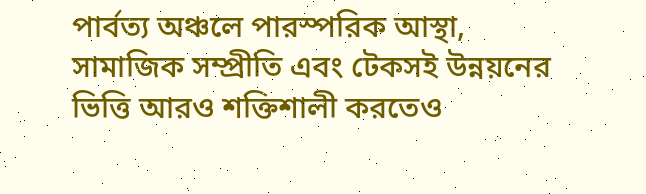পার্বত্য অঞ্চলে পারস্পরিক আস্থা, সামাজিক সম্প্রীতি এবং টেকসই উন্নয়নের ভিত্তি আরও শক্তিশালী করতেও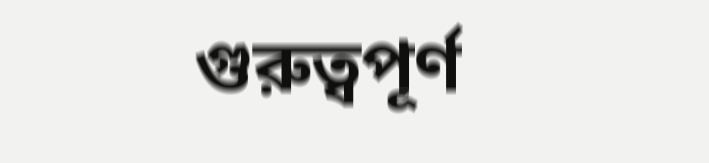গুরুত্বপূর্ণ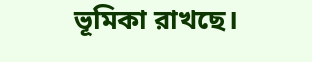ভূমিকা রাখছে।